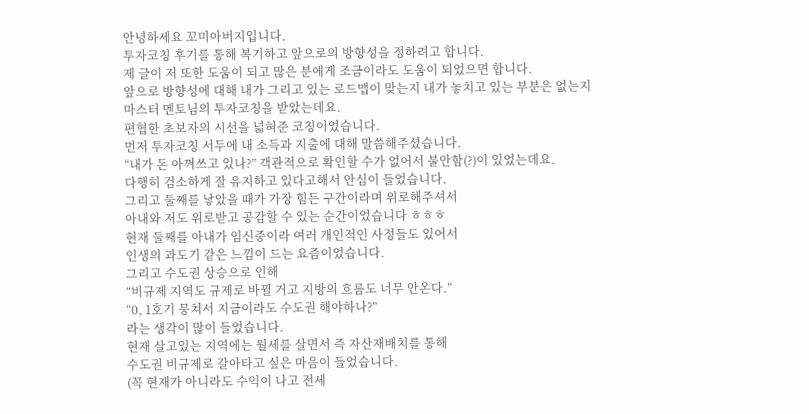안녕하세요 꼬미아버지입니다.
투자코칭 후기를 통해 복기하고 앞으로의 방향성을 정하려고 합니다.
제 글이 저 또한 도움이 되고 많은 분에게 조금이라도 도움이 되었으면 합니다.
앞으로 방향성에 대해 내가 그리고 있는 로드맵이 맞는지 내가 놓치고 있는 부분은 없는지
마스터 멘토님의 투자코칭을 받았는데요.
편협한 초보자의 시선을 넓혀준 코칭이었습니다.
먼저 투자코칭 서두에 내 소득과 지출에 대해 말씀해주셨습니다.
“내가 돈 아껴쓰고 있나?” 객관적으로 확인할 수가 없어서 불안함(?)이 있었는데요.
다행히 검소하게 잘 유지하고 있다고해서 안심이 들었습니다.
그리고 둘째를 낳았을 때가 가장 힘든 구간이라며 위로해주셔서
아내와 저도 위로받고 공감할 수 있는 순간이었습니다 ㅎㅎㅎ
현재 둘째를 아내가 임신중이라 여러 개인적인 사정들도 있어서
인생의 과도기 같은 느낌이 드는 요즘이었습니다.
그리고 수도권 상승으로 인해
“비규제 지역도 규제로 바뀔 거고 지방의 흐름도 너무 안온다.”
“0, 1호기 뭉쳐서 지금이라도 수도권 해야하나?”
라는 생각이 많이 들었습니다.
현재 살고있는 지역에는 월세를 살면서 즉 자산재배치를 통해
수도권 비규제로 갈아타고 싶은 마음이 들었습니다.
(꼭 현재가 아니라도 수익이 나고 전세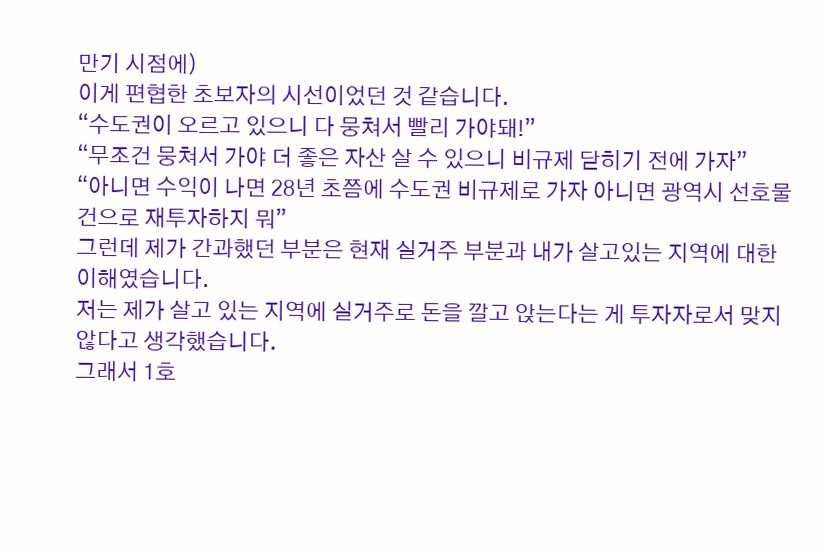만기 시점에)
이게 편협한 초보자의 시선이었던 것 같습니다.
“수도권이 오르고 있으니 다 뭉쳐서 빨리 가야돼!”
“무조건 뭉쳐서 가야 더 좋은 자산 살 수 있으니 비규제 닫히기 전에 가자”
“아니면 수익이 나면 28년 초쯤에 수도권 비규제로 가자 아니면 광역시 선호물건으로 재투자하지 뭐”
그런데 제가 간과했던 부분은 현재 실거주 부분과 내가 살고있는 지역에 대한 이해였습니다.
저는 제가 살고 있는 지역에 실거주로 돈을 깔고 앉는다는 게 투자자로서 맞지 않다고 생각했습니다.
그래서 1호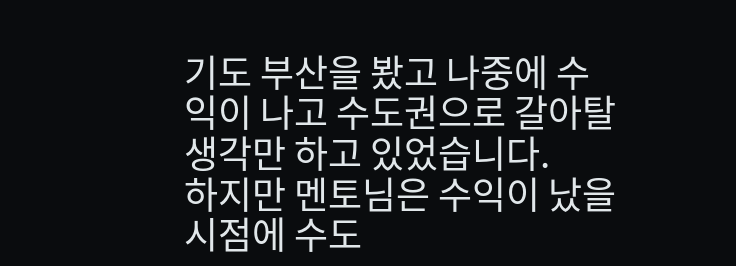기도 부산을 봤고 나중에 수익이 나고 수도권으로 갈아탈 생각만 하고 있었습니다.
하지만 멘토님은 수익이 났을 시점에 수도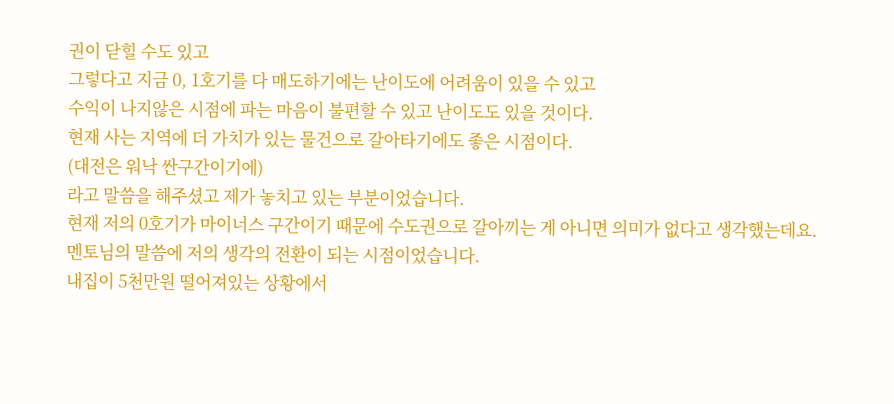권이 닫힐 수도 있고
그렇다고 지금 0, 1호기를 다 매도하기에는 난이도에 어려움이 있을 수 있고
수익이 나지않은 시점에 파는 마음이 불편할 수 있고 난이도도 있을 것이다.
현재 사는 지역에 더 가치가 있는 물건으로 갈아타기에도 좋은 시점이다.
(대전은 워낙 싼구간이기에)
라고 말씀을 해주셨고 제가 놓치고 있는 부분이었습니다.
현재 저의 0호기가 마이너스 구간이기 때문에 수도권으로 갈아끼는 게 아니면 의미가 없다고 생각했는데요.
멘토님의 말씀에 저의 생각의 전환이 되는 시점이었습니다.
내집이 5천만원 떨어져있는 상황에서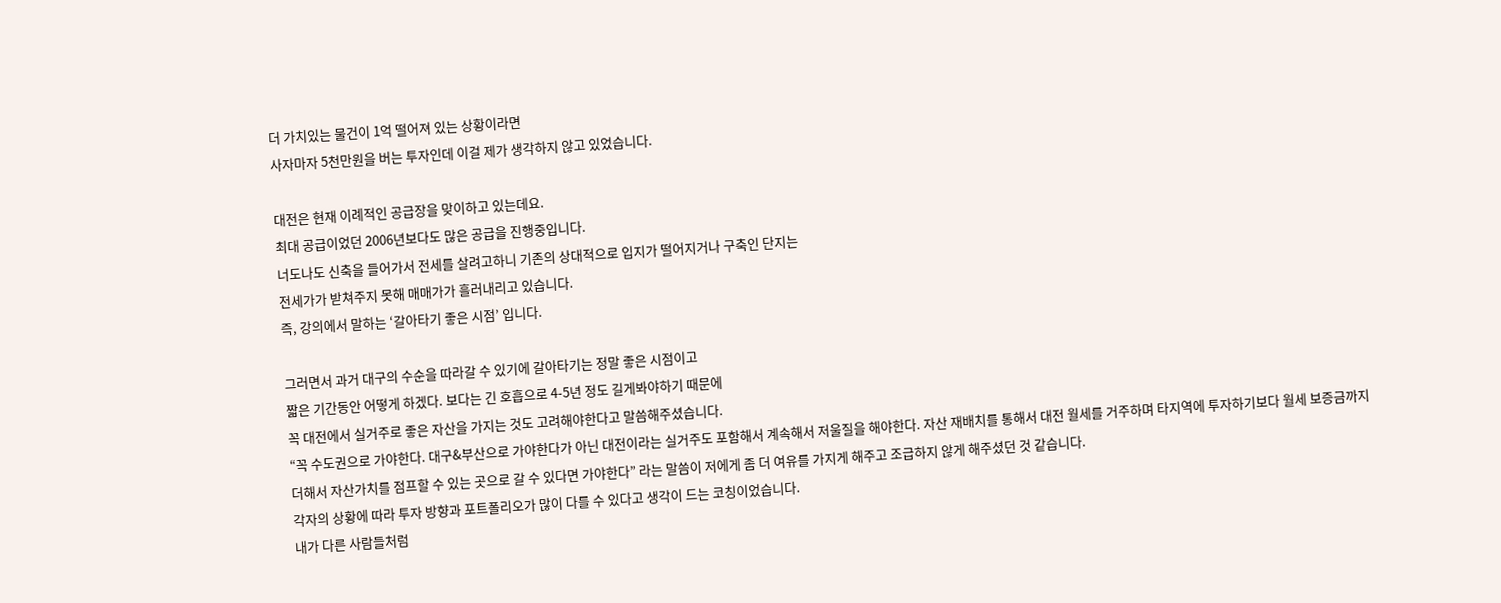더 가치있는 물건이 1억 떨어져 있는 상황이라면
사자마자 5천만원을 버는 투자인데 이걸 제가 생각하지 않고 있었습니다.

대전은 현재 이례적인 공급장을 맞이하고 있는데요.
최대 공급이었던 2006년보다도 많은 공급을 진행중입니다.
너도나도 신축을 들어가서 전세를 살려고하니 기존의 상대적으로 입지가 떨어지거나 구축인 단지는
전세가가 받쳐주지 못해 매매가가 흘러내리고 있습니다.
즉, 강의에서 말하는 ‘갈아타기 좋은 시점’ 입니다.

그러면서 과거 대구의 수순을 따라갈 수 있기에 갈아타기는 정말 좋은 시점이고
짧은 기간동안 어떻게 하겠다. 보다는 긴 호흡으로 4-5년 정도 길게봐야하기 때문에
꼭 대전에서 실거주로 좋은 자산을 가지는 것도 고려해야한다고 말씀해주셨습니다.
“꼭 수도권으로 가야한다. 대구&부산으로 가야한다가 아닌 대전이라는 실거주도 포함해서 계속해서 저울질을 해야한다. 자산 재배치를 통해서 대전 월세를 거주하며 타지역에 투자하기보다 월세 보증금까지 더해서 자산가치를 점프할 수 있는 곳으로 갈 수 있다면 가야한다” 라는 말씀이 저에게 좀 더 여유를 가지게 해주고 조급하지 않게 해주셨던 것 같습니다.
각자의 상황에 따라 투자 방향과 포트폴리오가 많이 다를 수 있다고 생각이 드는 코칭이었습니다.
내가 다른 사람들처럼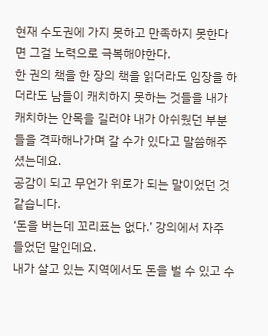현재 수도권에 가지 못하고 만족하지 못한다면 그걸 노력으로 극복해야한다.
한 권의 책을 한 장의 책을 읽더라도 임장을 하더라도 남들이 캐치하지 못하는 것들을 내가 캐치하는 안목을 길러야 내가 아쉬웠던 부분들을 격파해나가며 갈 수가 있다고 말씀해주셨는데요.
공감이 되고 무언가 위로가 되는 말이었던 것 같습니다.
‘돈을 버는데 꼬리표는 없다.’ 강의에서 자주 들었던 말인데요.
내가 살고 있는 지역에서도 돈을 벌 수 있고 수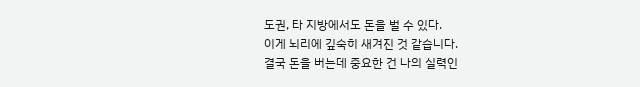도권, 타 지방에서도 돈을 벌 수 있다.
이게 뇌리에 깊숙히 새겨진 것 같습니다.
결국 돈을 버는데 중요한 건 나의 실력인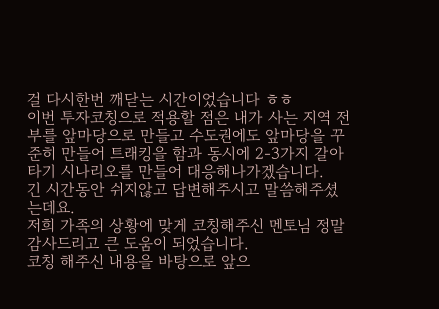걸 다시한번 깨닫는 시간이었습니다 ㅎㅎ
이번 투자코칭으로 적용할 점은 내가 사는 지역 전부를 앞마당으로 만들고 수도권에도 앞마당을 꾸준히 만들어 트래킹을 함과 동시에 2-3가지 갈아타기 시나리오를 만들어 대응해나가겠습니다.
긴 시간동안 쉬지않고 답변해주시고 말씀해주셨는데요.
저희 가족의 상황에 맞게 코칭해주신 멘토님 정말 감사드리고 큰 도움이 되었습니다.
코칭 해주신 내용을 바탕으로 앞으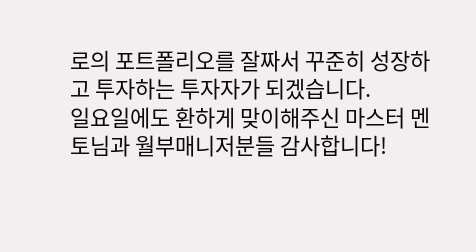로의 포트폴리오를 잘짜서 꾸준히 성장하고 투자하는 투자자가 되겠습니다.
일요일에도 환하게 맞이해주신 마스터 멘토님과 월부매니저분들 감사합니다!